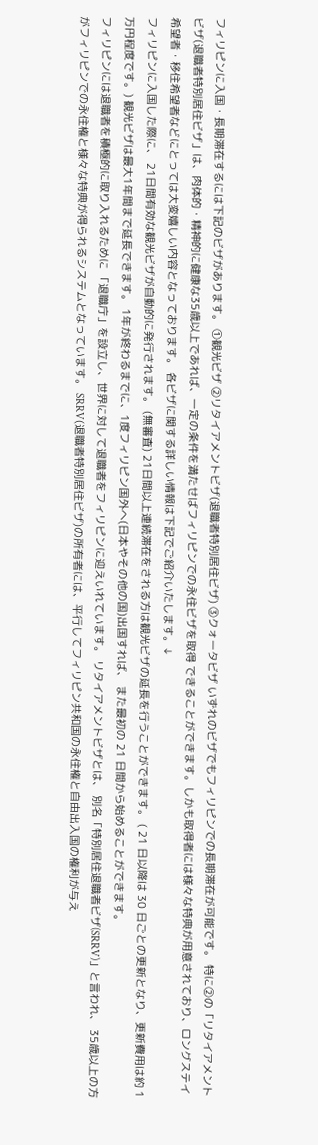フィリピンに入国・長期滞在するには下記のビザがあります。 ①観光ビザ ②リタイアメントビザ(退職者特別居住ビザ) ③クォータビザ いずれのビザでもフィリピンでの長期滞在が可能です。 特に②の「リタイアメントビザ(退職者特別居住ビザ」は、肉体的・精神的に健康な35歳以上であれば、一定の条件を満たせばフィリピンでの永住ビザを取得 できることができます。しかも取得者には様々な特典が用意されており、ロングステイ希望者・移住希望者などにとっては大変嬉しい内容となっております。 各ビザに関する詳しい情報は下記でご紹介いたします。↓
フィリピンに入国した際に、 21日間有効な観光ビザが自動的に発行されます。 (無審査) 21日間以上連続滞在をされる方は観光ビザの延長を行うことができます。 ( 21 日以降は 30 日ごとの更新となり、更新費用は約 1 万円程度です。) 観光ビザは最大1年間まで延長できます。 1年が終わるまでに、1度フィリピン国外へ(日本やその他の国)出国すれば、 また最初の 21 日間から始めることができます。
フィリピンには退職者を積極的に取り入れるために 「退職庁」を設立し、世界に対して退職者をフィリピンに迎えいれています。 リタイアメントビザとは、 別名「特別居住退職者ビザ(SRRV)」と言われ、 35歳以上の方がフィリピンでの永住権と様々な特典が得られるシステムとなっています。 SRRV(退職者特別居住ビザ)の所有者には、平行してフィリピン共和国の永住権と自由出入国の権利が与え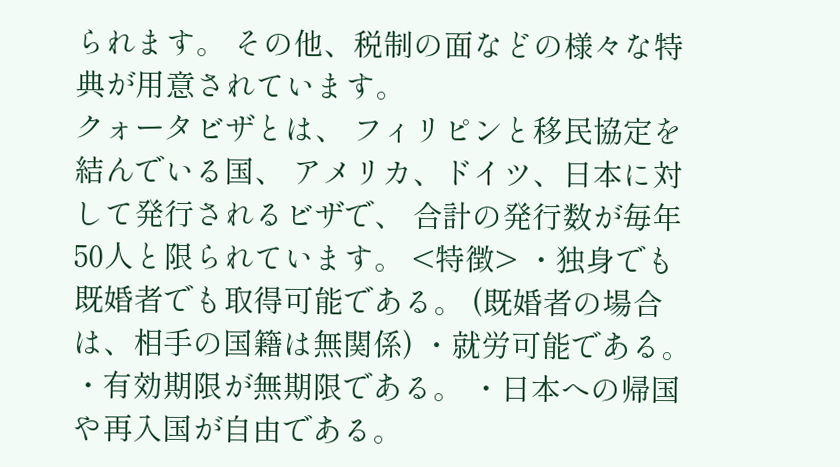られます。 その他、税制の面などの様々な特典が用意されています。
クォータビザとは、 フィリピンと移民協定を結んでいる国、 アメリカ、ドイツ、日本に対して発行されるビザで、 合計の発行数が毎年50人と限られています。 <特徴> ・独身でも既婚者でも取得可能である。 (既婚者の場合は、相手の国籍は無関係) ・就労可能である。 ・有効期限が無期限である。 ・日本への帰国や再入国が自由である。